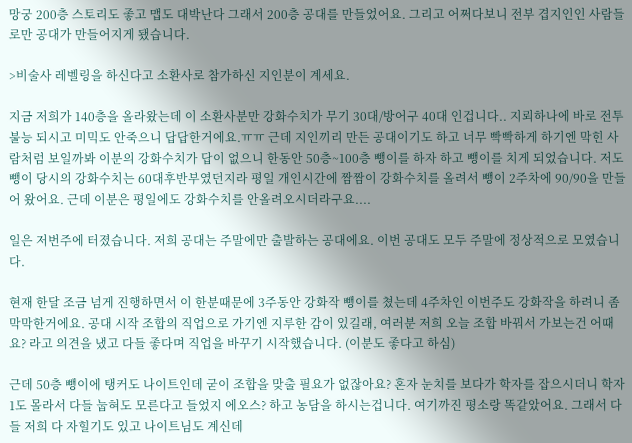망궁 200층 스토리도 좋고 맵도 대박난다 그래서 200층 공대를 만들었어요. 그리고 어쩌다보니 전부 겹지인인 사람들로만 공대가 만들어지게 됐습니다.

>비술사 레벨링을 하신다고 소환사로 참가하신 지인분이 계세요.

지금 저희가 140층을 올라왔는데 이 소환사분만 강화수치가 무기 30대/방어구 40대 인겁니다.. 지뢰하나에 바로 전투불능 되시고 미믹도 안죽으니 답답한거에요.ㅠㅠ 근데 지인끼리 만든 공대이기도 하고 너무 빡빡하게 하기엔 막힌 사람처럼 보일까봐 이분의 강화수치가 답이 없으니 한동안 50층~100층 뺑이를 하자 하고 뺑이를 치게 되었습니다. 저도 뺑이 당시의 강화수치는 60대후반부였던지라 평일 개인시간에 짬짬이 강화수치를 올려서 뺑이 2주차에 90/90을 만들어 왔어요. 근데 이분은 평일에도 강화수치를 안올려오시더라구요....

일은 저번주에 터졌습니다. 저희 공대는 주말에만 출발하는 공대에요. 이번 공대도 모두 주말에 정상적으로 모였습니다.

현재 한달 조금 넘게 진행하면서 이 한분때문에 3주동안 강화작 뺑이를 쳤는데 4주차인 이번주도 강화작을 하려니 좀 막막한거에요. 공대 시작 조합의 직업으로 가기엔 지루한 감이 있길래, 여러분 저희 오늘 조합 바꿔서 가보는건 어때요? 라고 의견을 냈고 다들 좋다며 직업을 바꾸기 시작했습니다. (이분도 좋다고 하심)

근데 50층 뺑이에 탱커도 나이트인데 굳이 조합을 맞출 필요가 없잖아요? 혼자 눈치를 보다가 학자를 잡으시더니 학자 1도 몰라서 다들 눕혀도 모른다고 들었지 에오스? 하고 농담을 하시는겁니다. 여기까진 평소랑 똑같았어요. 그래서 다들 저희 다 자힐기도 있고 나이트님도 계신데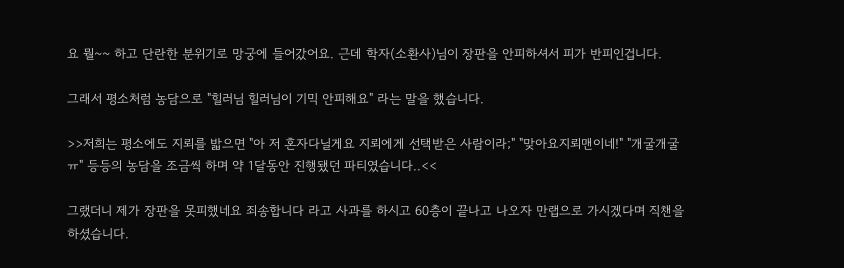요 뭘~~ 하고 단란한 분위기로 망궁에 들어갔어요. 근데 학자(소환사)님이 장판을 안피하셔서 피가 반피인겁니다.

그래서 평소처럼 농담으로 "힐러님 힐러님이 기믹 안피해요" 라는 말을 했습니다.

>>저희는 평소에도 지뢰를 밟으면 "아 저 혼자다닐게요 지뢰에게 선택받은 사람이라;" "맞아요지뢰맨이네!" "개굴개굴 ㅠ" 등등의 농담을 조금씩 하며 약 1달동안 진행됐던 파티였습니다..<<

그랬더니 제가 장판을 못피했네요 죄송합니다 라고 사과를 하시고 60층이 끝나고 나오자 만랩으로 가시겠다며 직챈을 하셨습니다.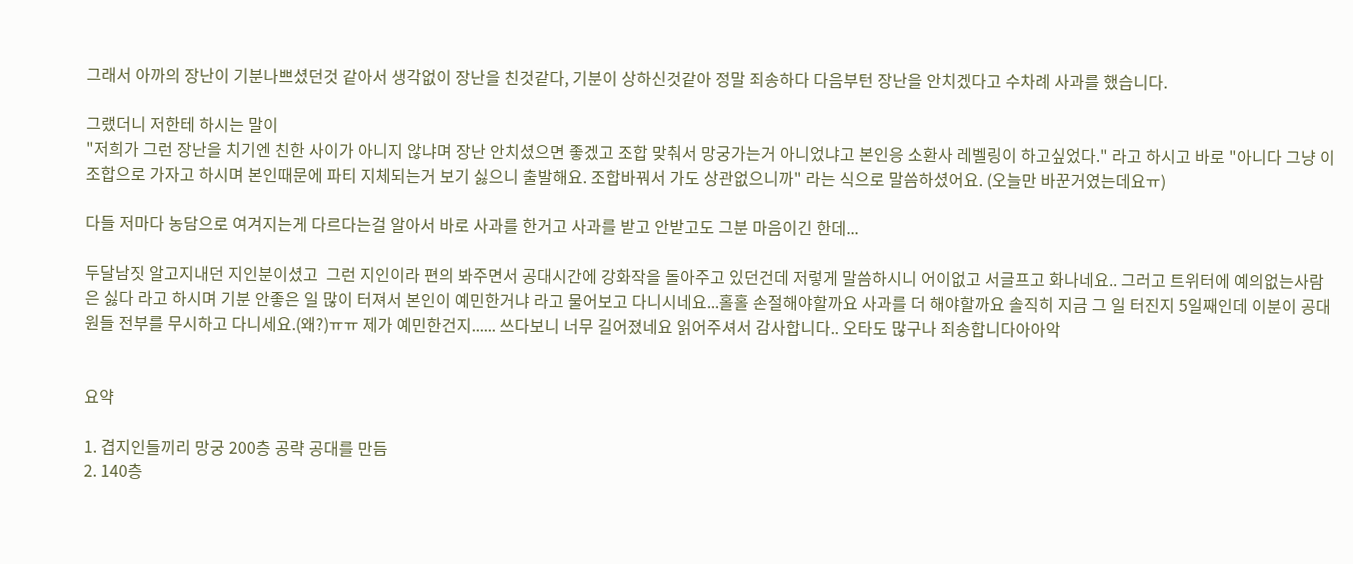그래서 아까의 장난이 기분나쁘셨던것 같아서 생각없이 장난을 친것같다, 기분이 상하신것같아 정말 죄송하다 다음부턴 장난을 안치겠다고 수차례 사과를 했습니다.

그랬더니 저한테 하시는 말이
"저희가 그런 장난을 치기엔 친한 사이가 아니지 않냐며 장난 안치셨으면 좋겠고 조합 맞춰서 망궁가는거 아니었냐고 본인응 소환사 레벨링이 하고싶었다." 라고 하시고 바로 "아니다 그냥 이 조합으로 가자고 하시며 본인때문에 파티 지체되는거 보기 싫으니 출발해요. 조합바꿔서 가도 상관없으니까" 라는 식으로 말씀하셨어요. (오늘만 바꾼거였는데요ㅠ)

다들 저마다 농담으로 여겨지는게 다르다는걸 알아서 바로 사과를 한거고 사과를 받고 안받고도 그분 마음이긴 한데...

두달남짓 알고지내던 지인분이셨고  그런 지인이라 편의 봐주면서 공대시간에 강화작을 돌아주고 있던건데 저렇게 말씀하시니 어이없고 서글프고 화나네요.. 그러고 트위터에 예의없는사람은 싫다 라고 하시며 기분 안좋은 일 많이 터져서 본인이 예민한거냐 라고 물어보고 다니시네요...홀홀 손절해야할까요 사과를 더 해야할까요 솔직히 지금 그 일 터진지 5일째인데 이분이 공대원들 전부를 무시하고 다니세요.(왜?)ㅠㅠ 제가 예민한건지...... 쓰다보니 너무 길어졌네요 읽어주셔서 감사합니다.. 오타도 많구나 죄송합니다아아악


요약

1. 겹지인들끼리 망궁 200층 공략 공대를 만듬
2. 140층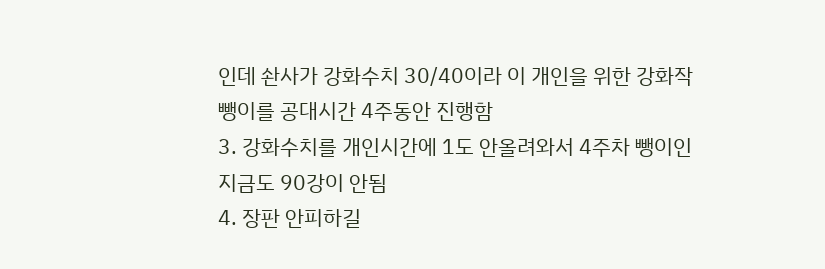인데 솬사가 강화수치 30/40이라 이 개인을 위한 강화작 뺑이를 공대시간 4주동안 진행함
3. 강화수치를 개인시간에 1도 안올려와서 4주차 뺑이인 지금도 90강이 안됨
4. 장판 안피하길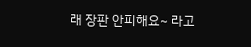래 장판 안피해요~ 라고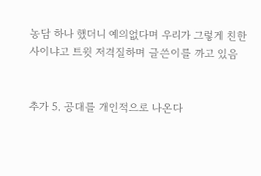농담 하나 했더니 예의없다며 우리가 그렇게 친한 사이냐고 트윗 저격질하며 글쓴이를 까고 있음


추가 5. 공대를 개인적으로 나온다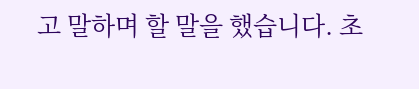고 말하며 할 말을 했습니다. 초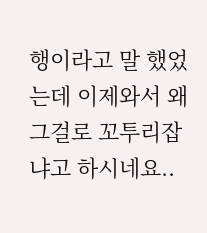행이라고 말 했었는데 이제와서 왜 그걸로 꼬투리잡냐고 하시네요..